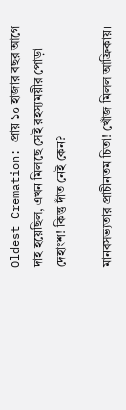Oldest Cremation: প্রায় ১০ হাজার বছর আগে দাহ হয়েছিল, এখন মিলছে সেই রহস্যময়ীর পোড়া দেহাংশ! কিন্তু দাঁত নেই কেন?

মানবসভ্যতার প্রাচীনতম চিতা! খোঁজ মিলল আফ্রিকায়।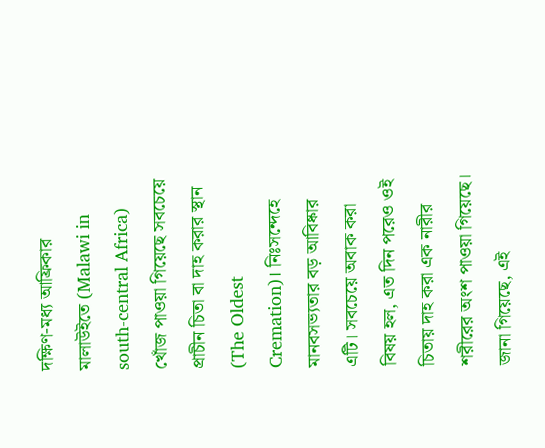দক্ষিণ-মধ্য আফ্রিকার মালাউইতে (Malawi in south-central Africa) খোঁজ পাওয়া গিয়েছে সবচেয়ে প্রাচীন চিতা বা দাহ করার স্থান (The Oldest Cremation)। নিঃসন্দেহে মানবসভ্যতার বড় আবিষ্কার এটি। সবচেয়ে অবাক করা বিষয় হল, এত দিন পরেও ওই চিতায় দাহ করা এক নারীর শরীরের অংশ পাওয়া গিয়েছে। জানা গিয়েছে, এই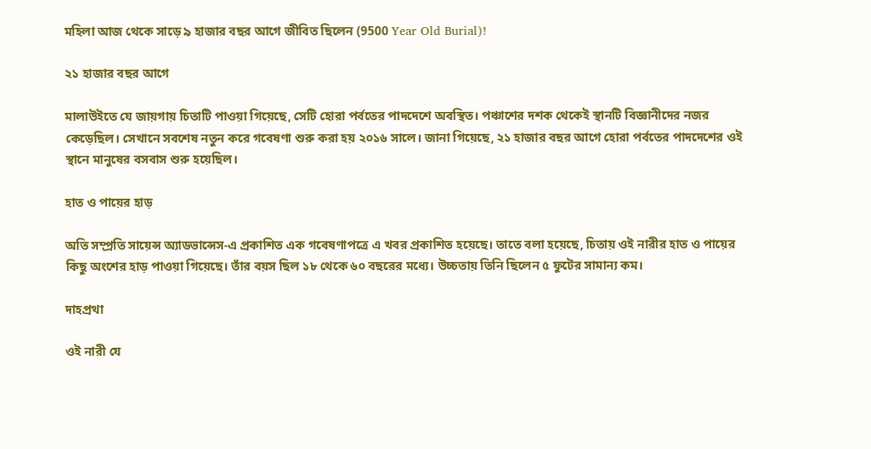মহিলা আজ থেকে সাড়ে ৯ হাজার বছর আগে জীবিত ছিলেন (9500 Year Old Burial)!

২১ হাজার বছর আগে

মালাউইতে যে জায়গায় চিতাটি পাওয়া গিয়েছে, সেটি হোরা পর্বতের পাদদেশে অবস্থিত। পঞ্চাশের দশক থেকেই স্থানটি বিজ্ঞানীদের নজর কেড়েছিল। সেখানে সবশেষ নতুন করে গবেষণা শুরু করা হয় ২০১৬ সালে। জানা গিয়েছে, ২১ হাজার বছর আগে হোরা পর্বতের পাদদেশের ওই স্থানে মানুষের বসবাস শুরু হয়েছিল।

হাত ও পায়ের হাড়

অতি সম্প্রতি সায়েন্স অ্যাডভান্সেস-এ প্রকাশিত এক গবেষণাপত্রে এ খবর প্রকাশিত হয়েছে। তাতে বলা হয়েছে, চিতায় ওই নারীর হাত ও পায়ের কিছু অংশের হাড় পাওয়া গিয়েছে। তাঁর বয়স ছিল ১৮ থেকে ৬০ বছরের মধ্যে। উচ্চতায় তিনি ছিলেন ৫ ফুটের সামান্য কম।

দাহপ্রথা

ওই নারী যে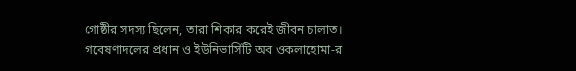গোষ্ঠীর সদস্য ছিলেন, তারা শিকার করেই জীবন চালাত। গবেষণাদলের প্রধান ও ইউনিভার্সিটি অব ওকলাহোমা-র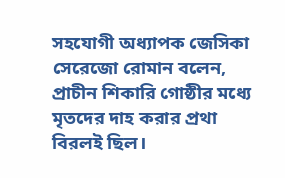সহযোগী অধ্যাপক জেসিকা সেরেজো রোমান বলেন, প্রাচীন শিকারি গোষ্ঠীর মধ্যে মৃতদের দাহ করার প্রথা বিরলই ছিল।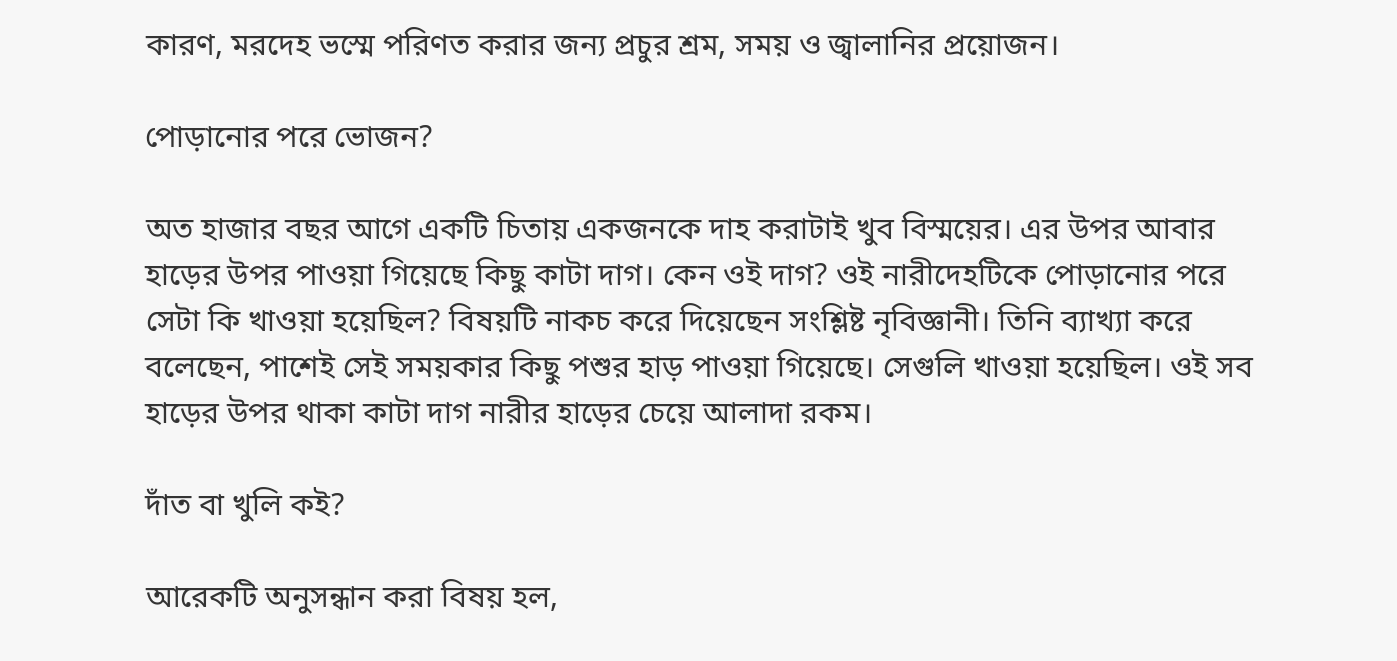কারণ, মরদেহ ভস্মে পরিণত করার জন্য প্রচুর শ্রম, সময় ও জ্বালানির প্রয়োজন।

পোড়ানোর পরে ভোজন?

অত হাজার বছর আগে একটি চিতায় একজনকে দাহ করাটাই খুব বিস্ময়ের। এর উপর আবার হাড়ের উপর পাওয়া গিয়েছে কিছু কাটা দাগ। কেন ওই দাগ? ওই নারীদেহটিকে পোড়ানোর পরে সেটা কি খাওয়া হয়েছিল? বিষয়টি নাকচ করে দিয়েছেন সংশ্লিষ্ট নৃবিজ্ঞানী। তিনি ব্যাখ্যা করে বলেছেন, পাশেই সেই সময়কার কিছু পশুর হাড় পাওয়া গিয়েছে। সেগুলি খাওয়া হয়েছিল। ওই সব হাড়ের উপর থাকা কাটা দাগ নারীর হাড়ের চেয়ে আলাদা রকম।

দাঁত বা খুলি কই?

আরেকটি অনুসন্ধান করা বিষয় হল,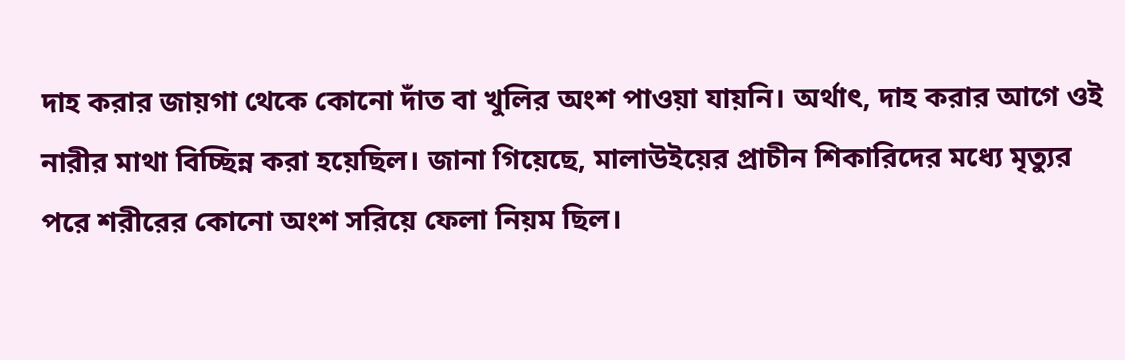দাহ করার জায়গা থেকে কোনো দাঁত বা খুলির অংশ পাওয়া যায়নি। অর্থাৎ, দাহ করার আগে ওই নারীর মাথা বিচ্ছিন্ন করা হয়েছিল। জানা গিয়েছে, মালাউইয়ের প্রাচীন শিকারিদের মধ্যে মৃত্যুর পরে শরীরের কোনো অংশ সরিয়ে ফেলা নিয়ম ছিল।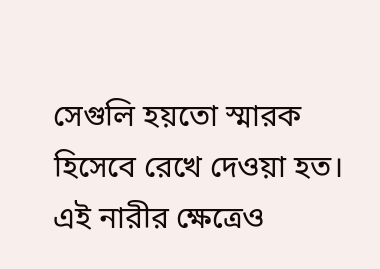সেগুলি হয়তো স্মারক হিসেবে রেখে দেওয়া হত। এই নারীর ক্ষেত্রেও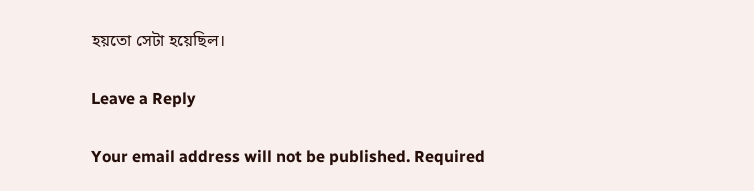হয়তো সেটা হয়েছিল।

Leave a Reply

Your email address will not be published. Required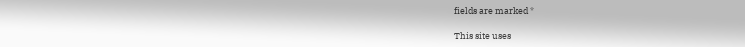fields are marked *

This site uses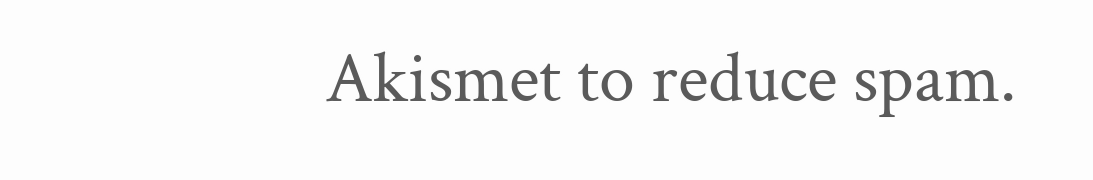Akismet to reduce spam.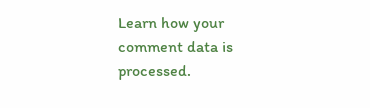Learn how your comment data is processed.